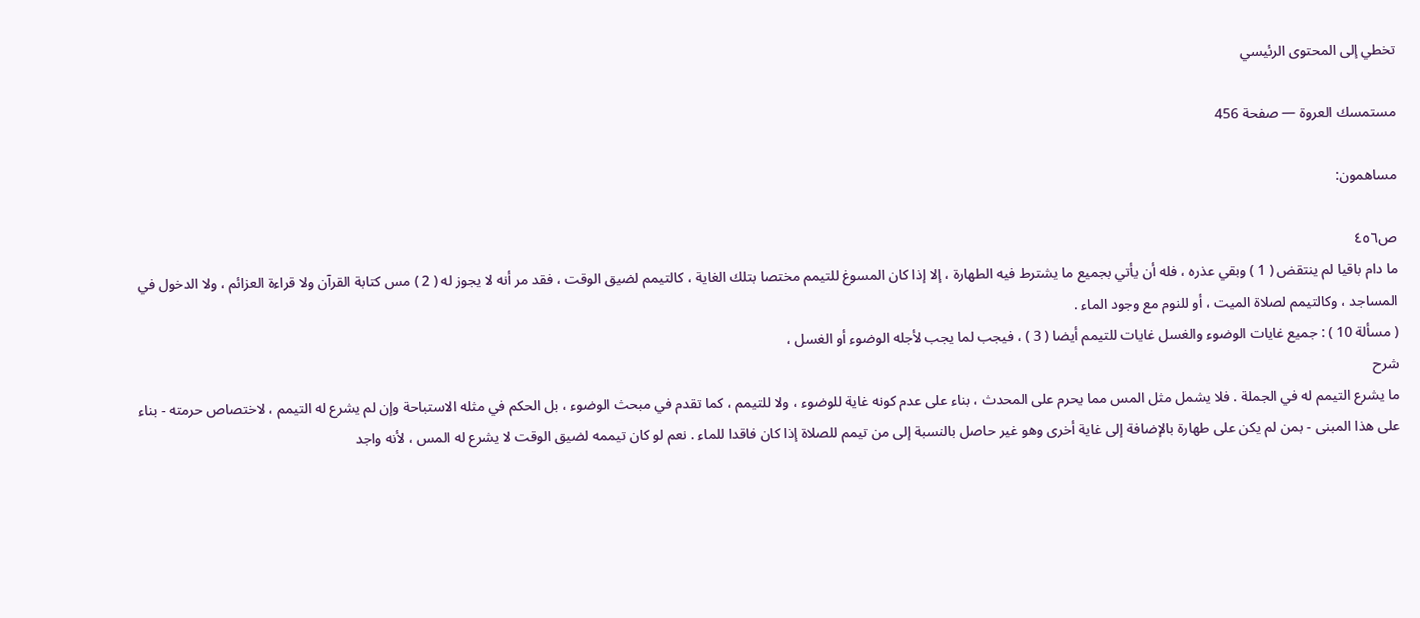تخطي إلى المحتوى الرئيسي

مستمسك العروة — صفحة 456

مساهمون:

ص٤٥٦
ما دام باقيا لم ينتقض ( 1 ) وبقي عذره ، فله أن يأتي بجميع ما يشترط فيه الطهارة ، إلا إذا كان المسوغ للتيمم مختصا بتلك الغاية ، كالتيمم لضيق الوقت ، فقد مر أنه لا يجوز له ( 2 ) مس كتابة القرآن ولا قراءة العزائم ، ولا الدخول في المساجد ، وكالتيمم لصلاة الميت ، أو للنوم مع وجود الماء .
( مسألة 10 ) : جميع غايات الوضوء والغسل غايات للتيمم أيضا ( 3 ) ، فيجب لما يجب لأجله الوضوء أو الغسل ،
شرح
ما يشرع التيمم له في الجملة . فلا يشمل مثل المس مما يحرم على المحدث ، بناء على عدم كونه غاية للوضوء ، ولا للتيمم ، كما تقدم في مبحث الوضوء ، بل الحكم في مثله الاستباحة وإن لم يشرع له التيمم ، لاختصاص حرمته - بناء على هذا المبنى - بمن لم يكن على طهارة بالإضافة إلى غاية أخرى وهو غير حاصل بالنسبة إلى من تيمم للصلاة إذا كان فاقدا للماء . نعم لو كان تيممه لضيق الوقت لا يشرع له المس ، لأنه واجد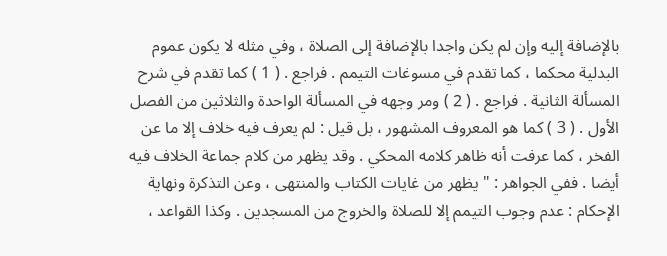بالإضافة إليه وإن لم يكن واجدا بالإضافة إلى الصلاة ، وفي مثله لا يكون عموم البدلية محكما ، كما تقدم في مسوغات التيمم . فراجع . ( 1 ) كما تقدم في شرح المسألة الثانية . فراجع . ( 2 ) ومر وجهه في المسألة الواحدة والثلاثين من الفصل الأول . ( 3 ) كما هو المعروف المشهور ، بل قيل : لم يعرف فيه خلاف إلا ما عن الفخر ، كما عرفت أنه ظاهر كلامه المحكي . وقد يظهر من كلام جماعة الخلاف فيه أيضا . ففي الجواهر : " يظهر من غايات الكتاب والمنتهى ، وعن التذكرة ونهاية الإحكام : عدم وجوب التيمم إلا للصلاة والخروج من المسجدين . وكذا القواعد ،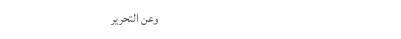وعن التحرير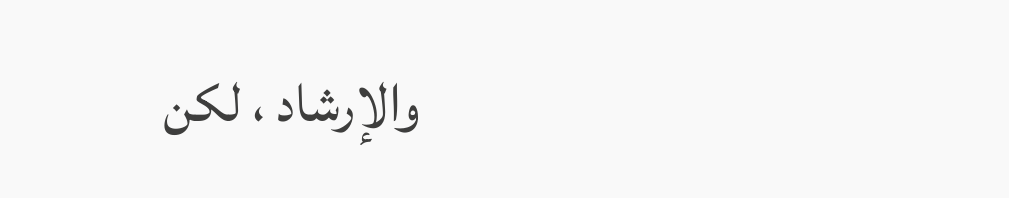والإرشاد ، لكن